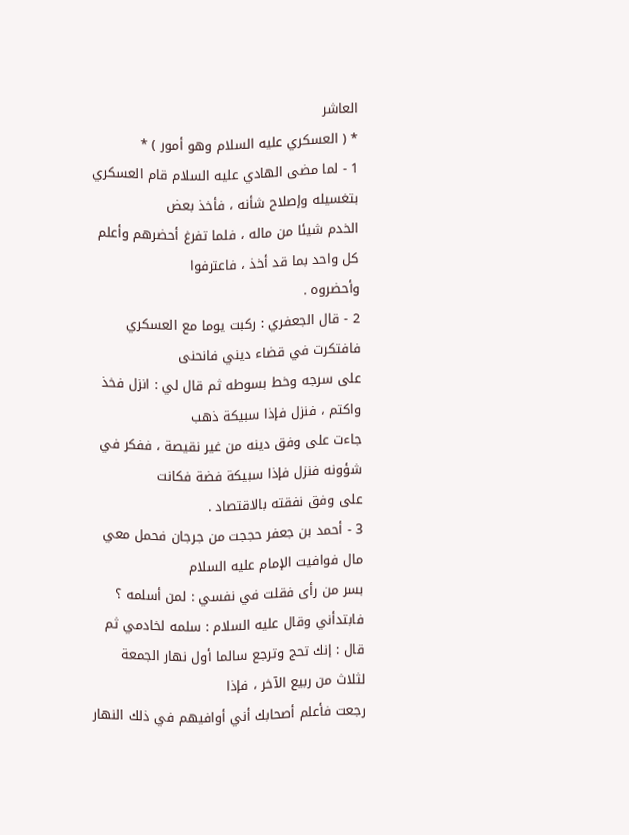العاشر
* ( العسكري عليه السلام وهو أمور ) *
1 - لما مضى الهادي عليه السلام قام العسكري بتغسيله وإصلاح شأنه ، فأخذ بعض
الخدم شيئا من ماله ، فلما تفرغ أحضرهم وأعلم كل واحد بما قد أخذ ، فاعترفوا
وأحضروه .
2 - قال الجعفري : ركبت يوما مع العسكري فافتكرت في قضاء ديني فانحنى
على سرجه وخط بسوطه ثم قال لي : انزل فخذ واكتم ، فنزل فإذا سبيكة ذهب
جاءت على وفق دينه من غير نقيصة ، ففكر في شؤونه فنزل فإذا سبيكة فضة فكانت
على وفق نفقته بالاقتصاد .
3 - أحمد بن جعفر حججت من جرجان فحمل معي مال فوافيت الإمام عليه السلام
بسر من رأى فقلت في نفسي : لمن أسلمه ؟ فابتدأني وقال عليه السلام : سلمه لخادمي ثم
قال : إنك تحج وترجع سالما أول نهار الجمعة لثلاث من ربيع الآخر ، فإذا
رجعت فأعلم أصحابك أني أوافيهم في ذلك النهار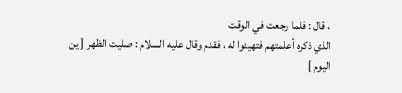، قال : فلما رجعت في الوقت
الذي ذكره أعلمتهم فتهيئوا له ، فقدم وقال عليه السلام : صليت الظهر [ ين اليوم ]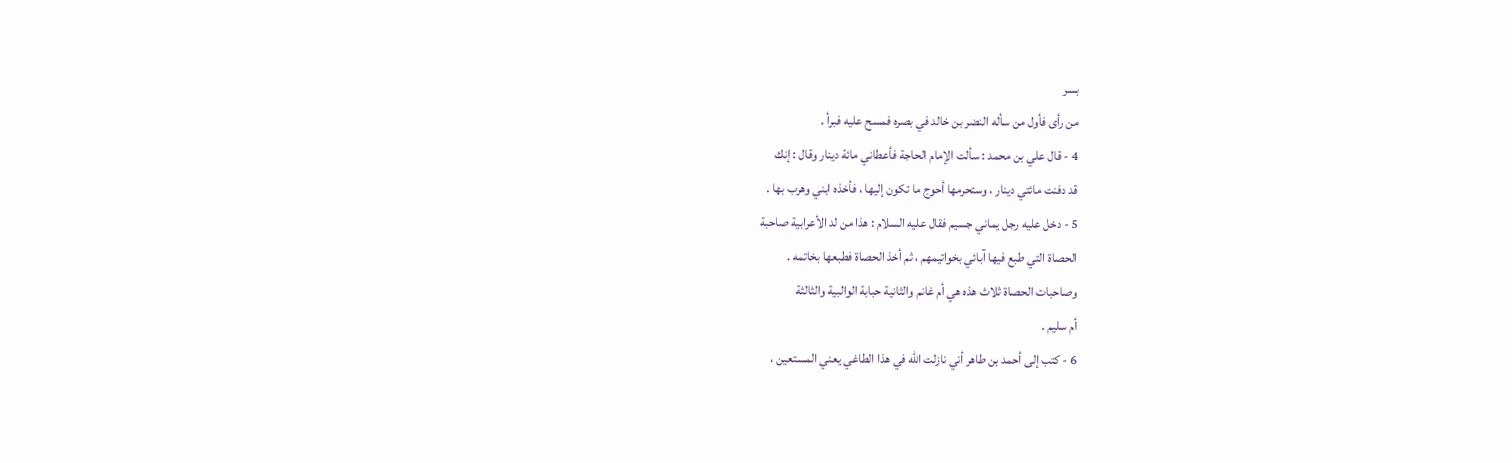بسر
من رأى فأول من سأله النضر بن خالد في بصره فمسح عليه فبرأ .
4 - قال علي بن محمد : سألت الإمام الحاجة فأعطاني مائة دينار وقال : إنك
قد دفنت مائتي دينار ، وستحرمها أحوج ما تكون إليها ، فأخذه ابني وهرب بها .
5 - دخل عليه رجل يماني جسيم فقال عليه السلام : هذا من لد الأعرابية صاحبة
الحصاة التي طبع فيها آبائي بخواتيمهم ، ثم أخذ الحصاة فطبعها بخاتمه .
وصاحبات الحصاة ثلاث هذه هي أم غانم والثانية حبابة الوالبية والثالثة
أم سليم .
6 - كتب إلى أحمد بن طاهر أني نازلت الله في هذا الطاغي يعني المستعين ،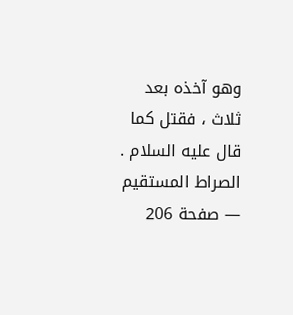وهو آخذه بعد ثلاث ، فقتل كما قال عليه السلام .
الصراط المستقيم — صفحة 206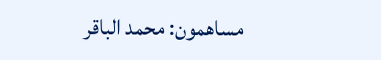مساهمون: محمد الباقر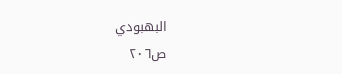البهبودي
ص٢٠٦